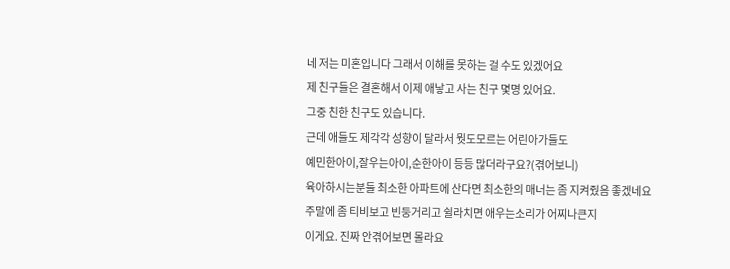네 저는 미혼입니다 그래서 이해를 못하는 걸 수도 있겠어요
제 친구들은 결혼해서 이제 애낳고 사는 친구 몇명 있어요.
그중 친한 친구도 있습니다.
근데 애들도 제각각 성향이 달라서 뭣도모르는 어린아가들도
예민한아이,잘우는아이,순한아이 등등 많더라구요?(겪어보니)
육아하시는분들 최소한 아파트에 산다면 최소한의 매너는 좀 지켜줬음 좋겠네요
주말에 좀 티비보고 빈둥거리고 쉴라치면 애우는소리가 어찌나큰지
이게요. 진짜 안겪어보면 몰라요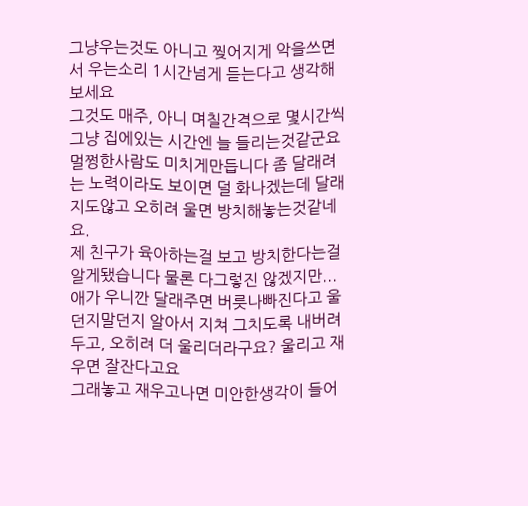그냥우는것도 아니고 찢어지게 악을쓰면서 우는소리 1시간넘게 듣는다고 생각해보세요
그것도 매주, 아니 며칠간격으로 몇시간씩
그냥 집에있는 시간엔 늘 들리는것같군요
멀쩡한사람도 미치게만듭니다 좀 달래려는 노력이라도 보이면 덜 화나겠는데 달래지도않고 오히려 울면 방치해놓는것같네요.
제 친구가 육아하는걸 보고 방치한다는걸 알게됐습니다 물론 다그렇진 않겠지만...
애가 우니깐 달래주면 버릇나빠진다고 울던지말던지 알아서 지쳐 그치도록 내버려두고, 오히려 더 울리더라구요? 울리고 재우면 잘잔다고요
그래놓고 재우고나면 미안한생각이 들어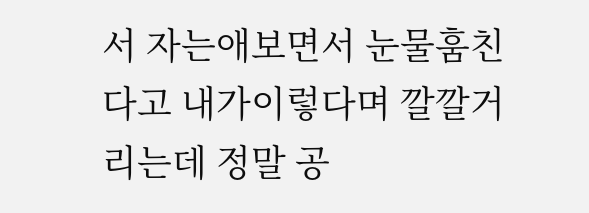서 자는애보면서 눈물훔친다고 내가이렇다며 깔깔거리는데 정말 공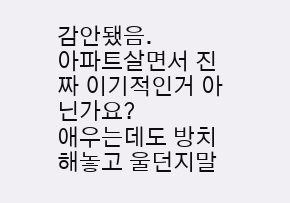감안됐음.
아파트살면서 진짜 이기적인거 아닌가요?
애우는데도 방치해놓고 울던지말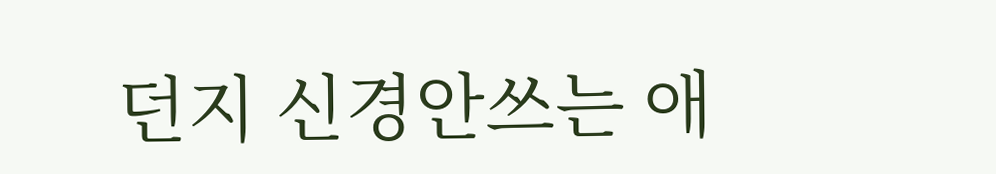던지 신경안쓰는 애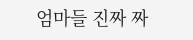엄마들 진짜 짜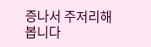증나서 주저리해봅니다